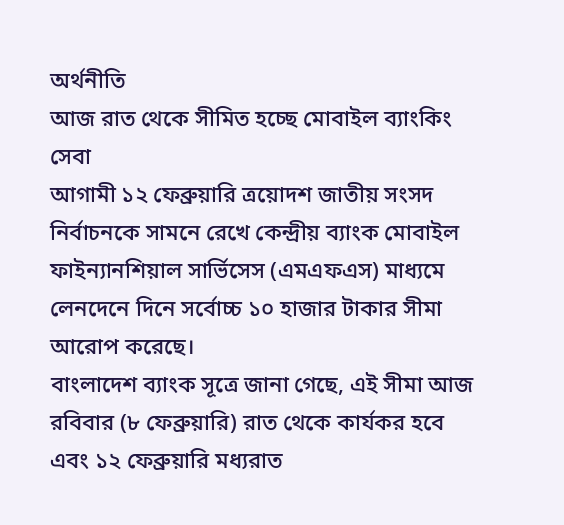অর্থনীতি
আজ রাত থেকে সীমিত হচ্ছে মোবাইল ব্যাংকিং সেবা
আগামী ১২ ফেব্রুয়ারি ত্রয়োদশ জাতীয় সংসদ নির্বাচনকে সামনে রেখে কেন্দ্রীয় ব্যাংক মোবাইল ফাইন্যানশিয়াল সার্ভিসেস (এমএফএস) মাধ্যমে লেনদেনে দিনে সর্বোচ্চ ১০ হাজার টাকার সীমা আরোপ করেছে।
বাংলাদেশ ব্যাংক সূত্রে জানা গেছে, এই সীমা আজ রবিবার (৮ ফেব্রুয়ারি) রাত থেকে কার্যকর হবে এবং ১২ ফেব্রুয়ারি মধ্যরাত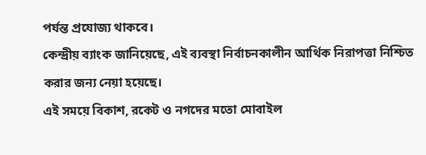পর্যন্ত প্রযোজ্য থাকবে।
কেন্দ্রীয় ব্যাংক জানিয়েছে, এই ব্যবস্থা নির্বাচনকালীন আর্থিক নিরাপত্তা নিশ্চিত করার জন্য নেয়া হয়েছে।
এই সময়ে বিকাশ, রকেট ও নগদের মতো মোবাইল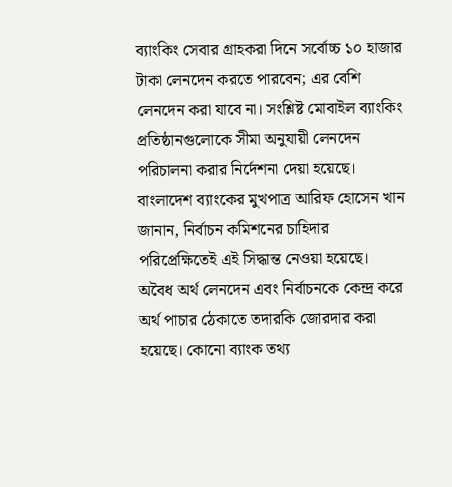ব্যাংকিং সেবার গ্রাহকরা দিনে সর্বোচ্চ ১০ হাজার টাকা লেনদেন করতে পারবেন; এর বেশি লেনদেন করা যাবে না। সংশ্লিষ্ট মোবাইল ব্যাংকিং প্রতিষ্ঠানগুলোকে সীমা অনুযায়ী লেনদেন পরিচালনা করার নির্দেশনা দেয়া হয়েছে।
বাংলাদেশ ব্যাংকের মুখপাত্র আরিফ হোসেন খান জানান, নির্বাচন কমিশনের চাহিদার পরিপ্রেক্ষিতেই এই সিদ্ধান্ত নেওয়া হয়েছে। অবৈধ অর্থ লেনদেন এবং নির্বাচনকে কেন্দ্র করে অর্থ পাচার ঠেকাতে তদারকি জোরদার করা হয়েছে। কোনো ব্যাংক তথ্য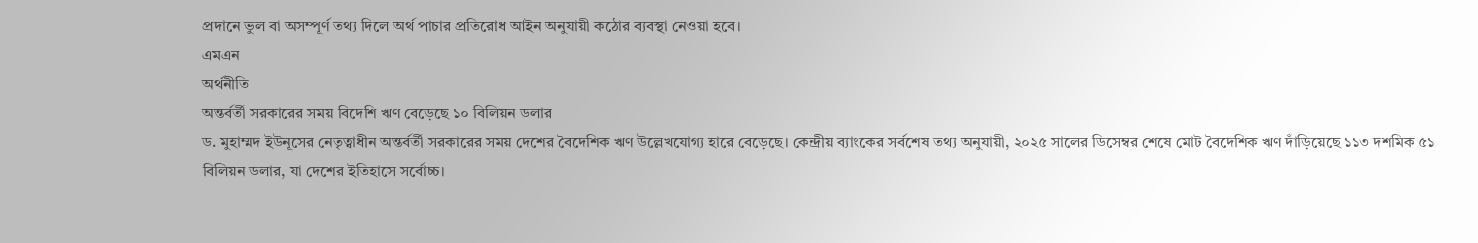প্রদানে ভুল বা অসম্পূর্ণ তথ্য দিলে অর্থ পাচার প্রতিরোধ আইন অনুযায়ী কঠোর ব্যবস্থা নেওয়া হবে।
এমএন
অর্থনীতি
অন্তর্বর্তী সরকারের সময় বিদেশি ঋণ বেড়েছে ১০ বিলিয়ন ডলার
ড. মুহাম্মদ ইউনূসের নেতৃত্বাধীন অন্তর্বর্তী সরকারের সময় দেশের বৈদেশিক ঋণ উল্লেখযোগ্য হারে বেড়েছে। কেন্দ্রীয় ব্যাংকের সর্বশেষ তথ্য অনুযায়ী, ২০২৫ সালের ডিসেম্বর শেষে মোট বৈদেশিক ঋণ দাঁড়িয়েছে ১১৩ দশমিক ৫১ বিলিয়ন ডলার, যা দেশের ইতিহাসে সর্বোচ্চ।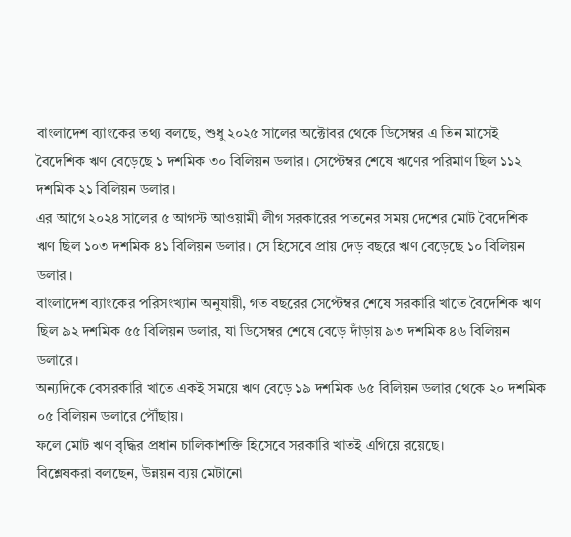বাংলাদেশ ব্যাংকের তথ্য বলছে, শুধু ২০২৫ সালের অক্টোবর থেকে ডিসেম্বর এ তিন মাসেই বৈদেশিক ঋণ বেড়েছে ১ দশমিক ৩০ বিলিয়ন ডলার। সেপ্টেম্বর শেষে ঋণের পরিমাণ ছিল ১১২ দশমিক ২১ বিলিয়ন ডলার।
এর আগে ২০২৪ সালের ৫ আগস্ট আওয়ামী লীগ সরকারের পতনের সময় দেশের মোট বৈদেশিক ঋণ ছিল ১০৩ দশমিক ৪১ বিলিয়ন ডলার। সে হিসেবে প্রায় দেড় বছরে ঋণ বেড়েছে ১০ বিলিয়ন ডলার।
বাংলাদেশ ব্যাংকের পরিসংখ্যান অনুযায়ী, গত বছরের সেপ্টেম্বর শেষে সরকারি খাতে বৈদেশিক ঋণ ছিল ৯২ দশমিক ৫৫ বিলিয়ন ডলার, যা ডিসেম্বর শেষে বেড়ে দাঁড়ায় ৯৩ দশমিক ৪৬ বিলিয়ন ডলারে।
অন্যদিকে বেসরকারি খাতে একই সময়ে ঋণ বেড়ে ১৯ দশমিক ৬৫ বিলিয়ন ডলার থেকে ২০ দশমিক ০৫ বিলিয়ন ডলারে পৌঁছায়।
ফলে মোট ঋণ বৃদ্ধির প্রধান চালিকাশক্তি হিসেবে সরকারি খাতই এগিয়ে রয়েছে।
বিশ্লেষকরা বলছেন, উন্নয়ন ব্যয় মেটানো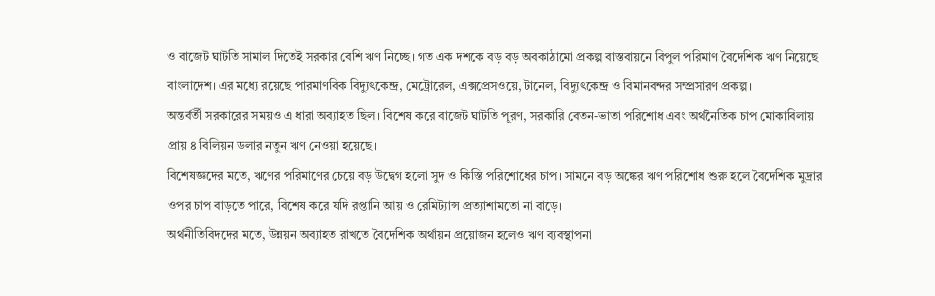ও বাজেট ঘাটতি সামাল দিতেই সরকার বেশি ঋণ নিচ্ছে। গত এক দশকে বড় বড় অবকাঠামো প্রকল্প বাস্তবায়নে বিপুল পরিমাণ বৈদেশিক ঋণ নিয়েছে বাংলাদেশ। এর মধ্যে রয়েছে পারমাণবিক বিদ্যুৎকেন্দ্র, মেট্রোরেল, এক্সপ্রেসওয়ে, টানেল, বিদ্যুৎকেন্দ্র ও বিমানবন্দর সম্প্রসারণ প্রকল্প।
অন্তর্বর্তী সরকারের সময়ও এ ধারা অব্যাহত ছিল। বিশেষ করে বাজেট ঘাটতি পূরণ, সরকারি বেতন-ভাতা পরিশোধ এবং অর্থনৈতিক চাপ মোকাবিলায় প্রায় ৪ বিলিয়ন ডলার নতুন ঋণ নেওয়া হয়েছে।
বিশেষজ্ঞদের মতে, ঋণের পরিমাণের চেয়ে বড় উদ্বেগ হলো সুদ ও কিস্তি পরিশোধের চাপ। সামনে বড় অঙ্কের ঋণ পরিশোধ শুরু হলে বৈদেশিক মুদ্রার ওপর চাপ বাড়তে পারে, বিশেষ করে যদি রপ্তানি আয় ও রেমিট্যান্স প্রত্যাশামতো না বাড়ে।
অর্থনীতিবিদদের মতে, উন্নয়ন অব্যাহত রাখতে বৈদেশিক অর্থায়ন প্রয়োজন হলেও ঋণ ব্যবস্থাপনা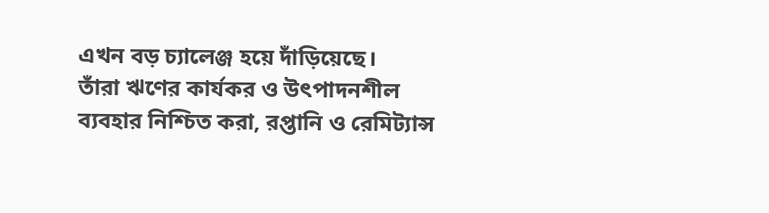এখন বড় চ্যালেঞ্জ হয়ে দাঁড়িয়েছে।
তাঁরা ঋণের কার্যকর ও উৎপাদনশীল ব্যবহার নিশ্চিত করা, রপ্তানি ও রেমিট্যান্স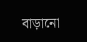বাড়ানো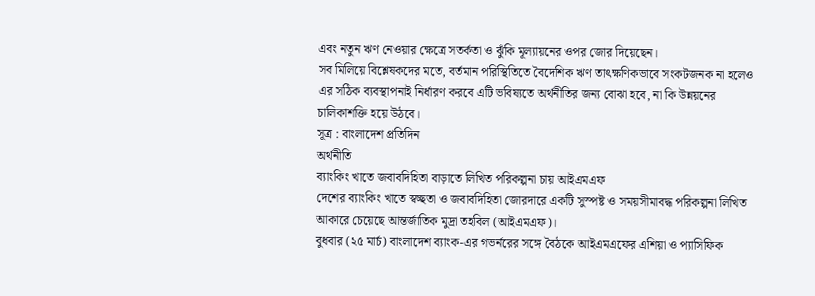এবং নতুন ঋণ নেওয়ার ক্ষেত্রে সতর্কতা ও ঝুঁকি মূল্যায়নের ওপর জোর দিয়েছেন।
সব মিলিয়ে বিশ্লেষকদের মতে, বর্তমান পরিস্থিতিতে বৈদেশিক ঋণ তাৎক্ষণিকভাবে সংকটজনক না হলেও এর সঠিক ব্যবস্থাপনাই নির্ধারণ করবে এটি ভবিষ্যতে অর্থনীতির জন্য বোঝা হবে, না কি উন্নয়নের চালিকাশক্তি হয়ে উঠবে।
সূত্র : বাংলাদেশ প্রতিদিন
অর্থনীতি
ব্যাংকিং খাতে জবাবদিহিতা বাড়াতে লিখিত পরিকল্পনা চায় আইএমএফ
দেশের ব্যাংকিং খাতে স্বচ্ছতা ও জবাবদিহিতা জোরদারে একটি সুস্পষ্ট ও সময়সীমাবদ্ধ পরিকল্পনা লিখিত আকারে চেয়েছে আন্তর্জাতিক মুদ্রা তহবিল (আইএমএফ)।
বুধবার (২৫ মার্চ) বাংলাদেশ ব্যাংক-এর গভর্নরের সঙ্গে বৈঠকে আইএমএফের এশিয়া ও প্যাসিফিক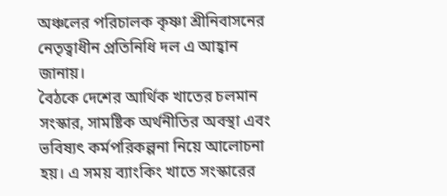অঞ্চলের পরিচালক কৃষ্ণা শ্রীনিবাসনের নেতৃত্বাধীন প্রতিনিধি দল এ আহ্বান জানায়।
বৈঠকে দেশের আর্থিক খাতের চলমান সংস্কার, সামষ্টিক অর্থনীতির অবস্থা এবং ভবিষ্যৎ কর্মপরিকল্পনা নিয়ে আলোচনা হয়। এ সময় ব্যাংকিং খাতে সংস্কারের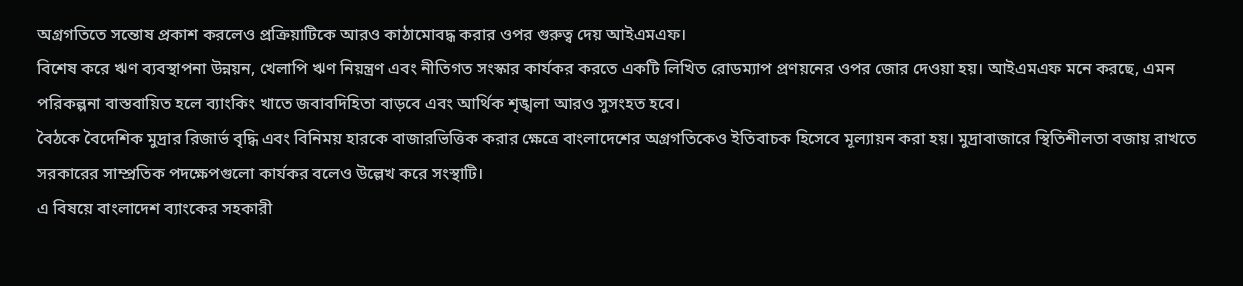অগ্রগতিতে সন্তোষ প্রকাশ করলেও প্রক্রিয়াটিকে আরও কাঠামোবদ্ধ করার ওপর গুরুত্ব দেয় আইএমএফ।
বিশেষ করে ঋণ ব্যবস্থাপনা উন্নয়ন, খেলাপি ঋণ নিয়ন্ত্রণ এবং নীতিগত সংস্কার কার্যকর করতে একটি লিখিত রোডম্যাপ প্রণয়নের ওপর জোর দেওয়া হয়। আইএমএফ মনে করছে, এমন পরিকল্পনা বাস্তবায়িত হলে ব্যাংকিং খাতে জবাবদিহিতা বাড়বে এবং আর্থিক শৃঙ্খলা আরও সুসংহত হবে।
বৈঠকে বৈদেশিক মুদ্রার রিজার্ভ বৃদ্ধি এবং বিনিময় হারকে বাজারভিত্তিক করার ক্ষেত্রে বাংলাদেশের অগ্রগতিকেও ইতিবাচক হিসেবে মূল্যায়ন করা হয়। মুদ্রাবাজারে স্থিতিশীলতা বজায় রাখতে সরকারের সাম্প্রতিক পদক্ষেপগুলো কার্যকর বলেও উল্লেখ করে সংস্থাটি।
এ বিষয়ে বাংলাদেশ ব্যাংকের সহকারী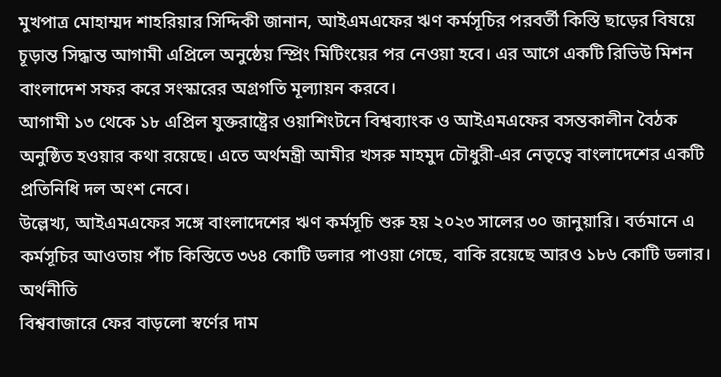মুখপাত্র মোহাম্মদ শাহরিয়ার সিদ্দিকী জানান, আইএমএফের ঋণ কর্মসূচির পরবর্তী কিস্তি ছাড়ের বিষয়ে চূড়ান্ত সিদ্ধান্ত আগামী এপ্রিলে অনুষ্ঠেয় স্প্রিং মিটিংয়ের পর নেওয়া হবে। এর আগে একটি রিভিউ মিশন বাংলাদেশ সফর করে সংস্কারের অগ্রগতি মূল্যায়ন করবে।
আগামী ১৩ থেকে ১৮ এপ্রিল যুক্তরাষ্ট্রের ওয়াশিংটনে বিশ্বব্যাংক ও আইএমএফের বসন্তকালীন বৈঠক অনুষ্ঠিত হওয়ার কথা রয়েছে। এতে অর্থমন্ত্রী আমীর খসরু মাহমুদ চৌধুরী-এর নেতৃত্বে বাংলাদেশের একটি প্রতিনিধি দল অংশ নেবে।
উল্লেখ্য, আইএমএফের সঙ্গে বাংলাদেশের ঋণ কর্মসূচি শুরু হয় ২০২৩ সালের ৩০ জানুয়ারি। বর্তমানে এ কর্মসূচির আওতায় পাঁচ কিস্তিতে ৩৬৪ কোটি ডলার পাওয়া গেছে, বাকি রয়েছে আরও ১৮৬ কোটি ডলার।
অর্থনীতি
বিশ্ববাজারে ফের বাড়লো স্বর্ণের দাম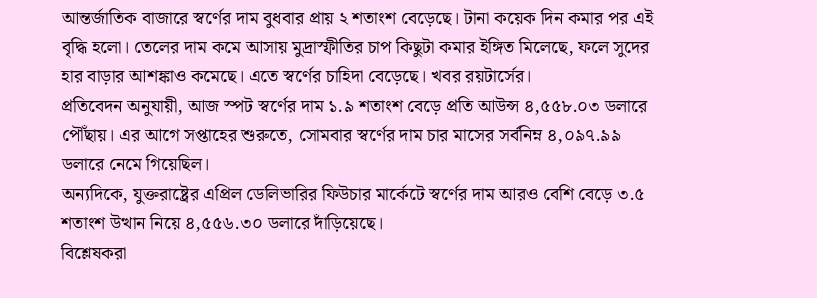আন্তর্জাতিক বাজারে স্বর্ণের দাম বুধবার প্রায় ২ শতাংশ বেড়েছে। টানা কয়েক দিন কমার পর এই বৃদ্ধি হলো। তেলের দাম কমে আসায় মুদ্রাস্ফীতির চাপ কিছুটা কমার ইঙ্গিত মিলেছে, ফলে সুদের হার বাড়ার আশঙ্কাও কমেছে। এতে স্বর্ণের চাহিদা বেড়েছে। খবর রয়টার্সের।
প্রতিবেদন অনুযায়ী, আজ স্পট স্বর্ণের দাম ১.৯ শতাংশ বেড়ে প্রতি আউন্স ৪,৫৫৮.০৩ ডলারে পৌঁছায়। এর আগে সপ্তাহের শুরুতে, সোমবার স্বর্ণের দাম চার মাসের সর্বনিম্ন ৪,০৯৭.৯৯ ডলারে নেমে গিয়েছিল।
অন্যদিকে, যুক্তরাষ্ট্রের এপ্রিল ডেলিভারির ফিউচার মার্কেটে স্বর্ণের দাম আরও বেশি বেড়ে ৩.৫ শতাংশ উত্থান নিয়ে ৪,৫৫৬.৩০ ডলারে দাঁড়িয়েছে।
বিশ্লেষকরা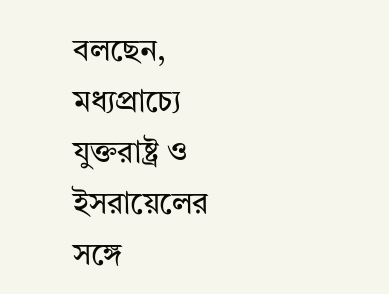বলছেন, মধ্যপ্রাচ্যে যুক্তরাষ্ট্র ও ইসরায়েলের সঙ্গে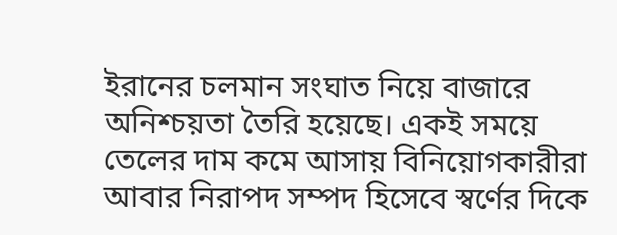ইরানের চলমান সংঘাত নিয়ে বাজারে অনিশ্চয়তা তৈরি হয়েছে। একই সময়ে তেলের দাম কমে আসায় বিনিয়োগকারীরা আবার নিরাপদ সম্পদ হিসেবে স্বর্ণের দিকে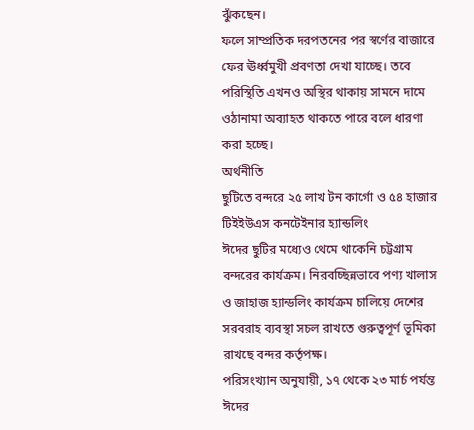ঝুঁকছেন।
ফলে সাম্প্রতিক দরপতনের পর স্বর্ণের বাজারে ফের ঊর্ধ্বমুখী প্রবণতা দেখা যাচ্ছে। তবে পরিস্থিতি এখনও অস্থির থাকায় সামনে দামে ওঠানামা অব্যাহত থাকতে পারে বলে ধারণা করা হচ্ছে।
অর্থনীতি
ছুটিতে বন্দরে ২৫ লাখ টন কার্গো ও ৫৪ হাজার টিইইউএস কনটেইনার হ্যান্ডলিং
ঈদের ছুটির মধ্যেও থেমে থাকেনি চট্টগ্রাম বন্দরের কার্যক্রম। নিরবচ্ছিন্নভাবে পণ্য খালাস ও জাহাজ হ্যান্ডলিং কার্যক্রম চালিয়ে দেশের সরবরাহ ব্যবস্থা সচল রাখতে গুরুত্বপূর্ণ ভূমিকা রাখছে বন্দর কর্তৃপক্ষ।
পরিসংখ্যান অনুযায়ী, ১৭ থেকে ২৩ মার্চ পর্যন্ত ঈদের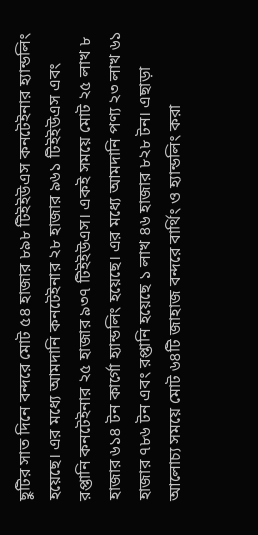ছুটির সাত দিনে বন্দরে মোট ৫৪ হাজার ৮৯৮ টিইইউএস কনটেইনার হ্যান্ডলিং হয়েছে। এর মধ্যে আমদানি কনটেইনার ২৮ হাজার ৯৬১ টিইইউএস এবং রপ্তানি কনটেইনার ২৫ হাজার ৯৩৭ টিইইউএস। একই সময়ে মোট ২৫ লাখ ৮ হাজার ৬১৪ টন কার্গো হ্যান্ডলিং হয়েছে। এর মধ্যে আমদানি পণ্য ২৩ লাখ ৬১ হাজার ৭৮৬ টন এবং রপ্তানি হয়েছে ১ লাখ ৪৬ হাজার ৮২৮ টন। এছাড়া আলোচ্য সময়ে মোট ৬৪টি জাহাজ বন্দরে বার্থিং ও হ্যান্ডলিং করা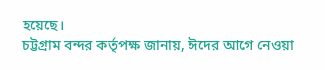হয়েছে।
চট্টগ্রাম বন্দর কর্তৃপক্ষ জানায়, ঈদের আগে নেওয়া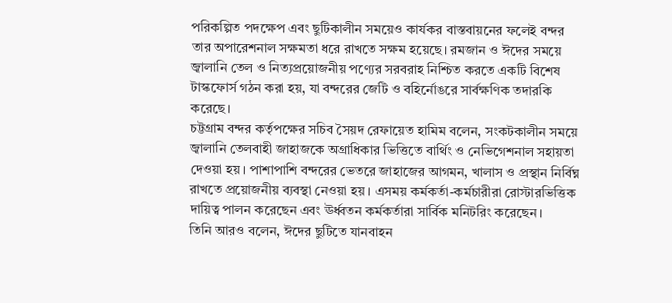পরিকল্পিত পদক্ষেপ এবং ছুটিকালীন সময়েও কার্যকর বাস্তবায়নের ফলেই বন্দর তার অপারেশনাল সক্ষমতা ধরে রাখতে সক্ষম হয়েছে। রমজান ও ঈদের সময়ে জ্বালানি তেল ও নিত্যপ্রয়োজনীয় পণ্যের সরবরাহ নিশ্চিত করতে একটি বিশেষ টাস্কফোর্স গঠন করা হয়, যা বন্দরের জেটি ও বহির্নোঙরে সার্বক্ষণিক তদারকি করেছে।
চট্টগ্রাম বন্দর কর্তৃপক্ষের সচিব সৈয়দ রেফায়েত হামিম বলেন, সংকটকালীন সময়ে জ্বালানি তেলবাহী জাহাজকে অগ্রাধিকার ভিত্তিতে বার্থিং ও নেভিগেশনাল সহায়তা দেওয়া হয়। পাশাপাশি বন্দরের ভেতরে জাহাজের আগমন, খালাস ও প্রস্থান নির্বিঘ্ন রাখতে প্রয়োজনীয় ব্যবস্থা নেওয়া হয়। এসময় কর্মকর্তা-কর্মচারীরা রোস্টারভিত্তিক দায়িত্ব পালন করেছেন এবং ঊর্ধ্বতন কর্মকর্তারা সার্বিক মনিটরিং করেছেন।
তিনি আরও বলেন, ঈদের ছুটিতে যানবাহন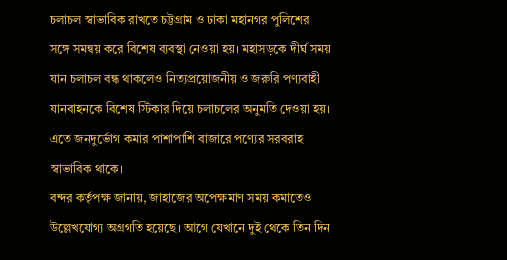চলাচল স্বাভাবিক রাখতে চট্টগ্রাম ও ঢাকা মহানগর পুলিশের সঙ্গে সমন্বয় করে বিশেষ ব্যবস্থা নেওয়া হয়। মহাসড়কে দীর্ঘ সময় যান চলাচল বন্ধ থাকলেও নিত্যপ্রয়োজনীয় ও জরুরি পণ্যবাহী যানবাহনকে বিশেষ স্টিকার দিয়ে চলাচলের অনুমতি দেওয়া হয়। এতে জনদুর্ভোগ কমার পাশাপাশি বাজারে পণ্যের সরবরাহ স্বাভাবিক থাকে।
বন্দর কর্তৃপক্ষ জানায়, জাহাজের অপেক্ষমাণ সময় কমাতেও উল্লেখযোগ্য অগ্রগতি হয়েছে। আগে যেখানে দুই থেকে তিন দিন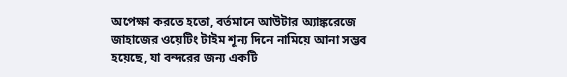অপেক্ষা করতে হতো, বর্তমানে আউটার অ্যাঙ্করেজে জাহাজের ওয়েটিং টাইম শূন্য দিনে নামিয়ে আনা সম্ভব হয়েছে, যা বন্দরের জন্য একটি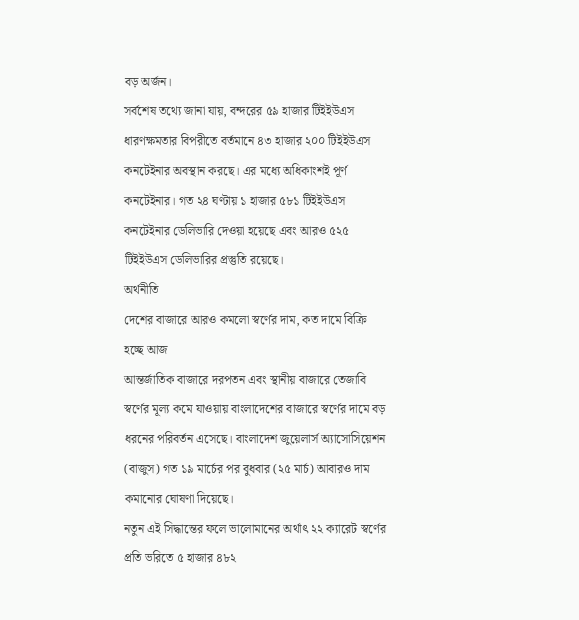বড় অর্জন।
সর্বশেষ তথ্যে জানা যায়, বন্দরের ৫৯ হাজার টিইইউএস ধারণক্ষমতার বিপরীতে বর্তমানে ৪৩ হাজার ২০০ টিইইউএস কনটেইনার অবস্থান করছে। এর মধ্যে অধিকাংশই পূর্ণ কনটেইনার। গত ২৪ ঘণ্টায় ১ হাজার ৫৮১ টিইইউএস কনটেইনার ডেলিভারি দেওয়া হয়েছে এবং আরও ৫২৫ টিইইউএস ডেলিভারির প্রস্তুতি রয়েছে।
অর্থনীতি
দেশের বাজারে আরও কমলো স্বর্ণের দাম, কত দামে বিক্রি হচ্ছে আজ
আন্তর্জাতিক বাজারে দরপতন এবং স্থানীয় বাজারে তেজাবি স্বর্ণের মূল্য কমে যাওয়ায় বাংলাদেশের বাজারে স্বর্ণের দামে বড় ধরনের পরিবর্তন এসেছে। বাংলাদেশ জুয়েলার্স অ্যাসোসিয়েশন (বাজুস) গত ১৯ মার্চের পর বুধবার (২৫ মার্চ) আবারও দাম কমানোর ঘোষণা দিয়েছে।
নতুন এই সিদ্ধান্তের ফলে ভালোমানের অর্থাৎ ২২ ক্যারেট স্বর্ণের প্রতি ভরিতে ৫ হাজার ৪৮২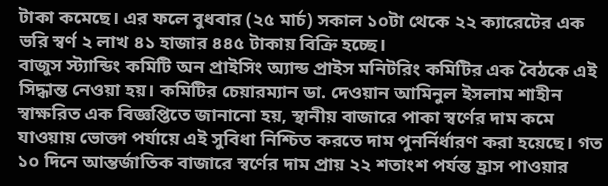টাকা কমেছে। এর ফলে বুধবার (২৫ মার্চ) সকাল ১০টা থেকে ২২ ক্যারেটের এক ভরি স্বর্ণ ২ লাখ ৪১ হাজার ৪৪৫ টাকায় বিক্রি হচ্ছে।
বাজুস স্ট্যান্ডিং কমিটি অন প্রাইসিং অ্যান্ড প্রাইস মনিটরিং কমিটির এক বৈঠকে এই সিদ্ধান্ত নেওয়া হয়। কমিটির চেয়ারম্যান ডা. দেওয়ান আমিনুল ইসলাম শাহীন স্বাক্ষরিত এক বিজ্ঞপ্তিতে জানানো হয়, স্থানীয় বাজারে পাকা স্বর্ণের দাম কমে যাওয়ায় ভোক্তা পর্যায়ে এই সুবিধা নিশ্চিত করতে দাম পুনর্নির্ধারণ করা হয়েছে। গত ১০ দিনে আন্তর্জাতিক বাজারে স্বর্ণের দাম প্রায় ২২ শতাংশ পর্যন্ত হ্রাস পাওয়ার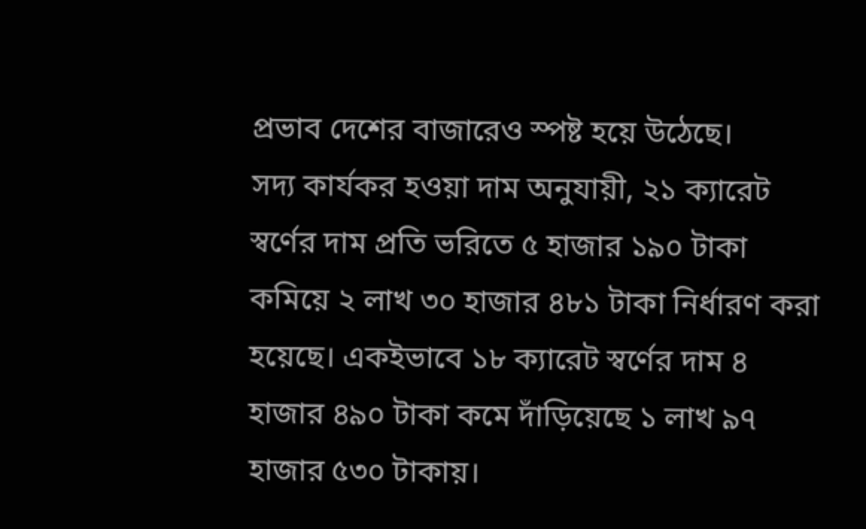প্রভাব দেশের বাজারেও স্পষ্ট হয়ে উঠেছে।
সদ্য কার্যকর হওয়া দাম অনুযায়ী, ২১ ক্যারেট স্বর্ণের দাম প্রতি ভরিতে ৫ হাজার ১৯০ টাকা কমিয়ে ২ লাখ ৩০ হাজার ৪৮১ টাকা নির্ধারণ করা হয়েছে। একইভাবে ১৮ ক্যারেট স্বর্ণের দাম ৪ হাজার ৪৯০ টাকা কমে দাঁড়িয়েছে ১ লাখ ৯৭ হাজার ৫৩০ টাকায়।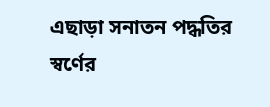এছাড়া সনাতন পদ্ধতির স্বর্ণের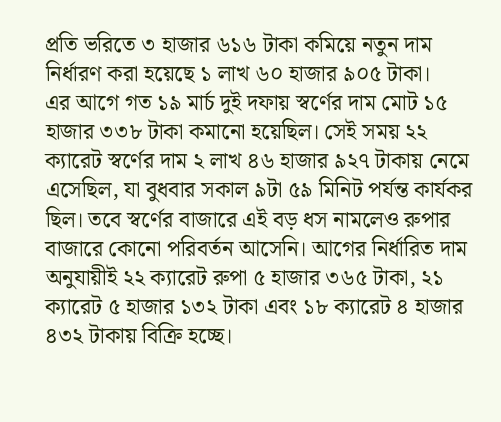প্রতি ভরিতে ৩ হাজার ৬১৬ টাকা কমিয়ে নতুন দাম নির্ধারণ করা হয়েছে ১ লাখ ৬০ হাজার ৯০৫ টাকা।
এর আগে গত ১৯ মার্চ দুই দফায় স্বর্ণের দাম মোট ১৫ হাজার ৩৩৮ টাকা কমানো হয়েছিল। সেই সময় ২২ ক্যারেট স্বর্ণের দাম ২ লাখ ৪৬ হাজার ৯২৭ টাকায় নেমে এসেছিল, যা বুধবার সকাল ৯টা ৫৯ মিনিট পর্যন্ত কার্যকর ছিল। তবে স্বর্ণের বাজারে এই বড় ধস নামলেও রুপার বাজারে কোনো পরিবর্তন আসেনি। আগের নির্ধারিত দাম অনুযায়ীই ২২ ক্যারেট রুপা ৫ হাজার ৩৬৫ টাকা, ২১ ক্যারেট ৫ হাজার ১৩২ টাকা এবং ১৮ ক্যারেট ৪ হাজার ৪৩২ টাকায় বিক্রি হচ্ছে।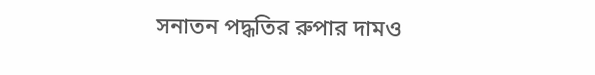সনাতন পদ্ধতির রুপার দামও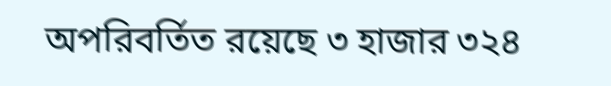অপরিবর্তিত রয়েছে ৩ হাজার ৩২৪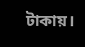টাকায়।